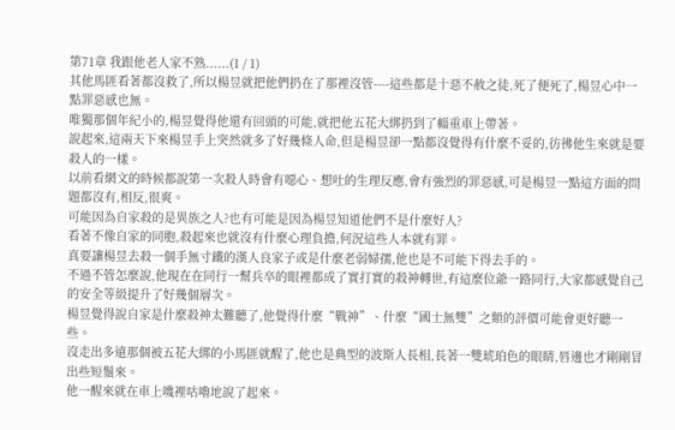第71章 我跟他老人家不熟......(1 / 1)
其他馬匪看著都沒救了,所以楊昱就把他們扔在了那裡沒管----這些都是十惡不赦之徒,死了便死了,楊昱心中一點罪惡感也無。
唯獨那個年紀小的,楊昱覺得他還有回頭的可能,就把他五花大綁扔到了輜重車上帶著。
說起來,這兩天下來楊昱手上突然就多了好幾條人命,但是楊昱卻一點都沒覺得有什麼不妥的,彷彿他生來就是要殺人的一樣。
以前看網文的時候都說第一次殺人時會有噁心、想吐的生理反應,會有強烈的罪惡感,可是楊昱一點這方面的問題都沒有,相反,很爽。
可能因為自家殺的是異族之人?也有可能是因為楊昱知道他們不是什麼好人?
看著不像自家的同胞,殺起來也就沒有什麼心理負擔,何況這些人本就有罪。
真要讓楊昱去殺一個手無寸鐵的漢人良家子或是什麼老弱婦孺,他也是不可能下得去手的。
不過不管怎麼說,他現在在同行一幫兵卒的眼裡都成了實打實的殺神轉世,有這麼位爺一路同行,大家都感覺自己的安全等級提升了好幾個層次。
楊昱覺得說自家是什麼殺神太難聽了,他覺得什麼“戰神”、什麼“國士無雙”之類的評價可能會更好聽一些。
沒走出多遠那個被五花大綁的小馬匪就醒了,他也是典型的波斯人長相,長著一雙琥珀色的眼睛,唇邊也才剛剛冒出些短鬚來。
他一醒來就在車上嘰裡咕嚕地說了起來。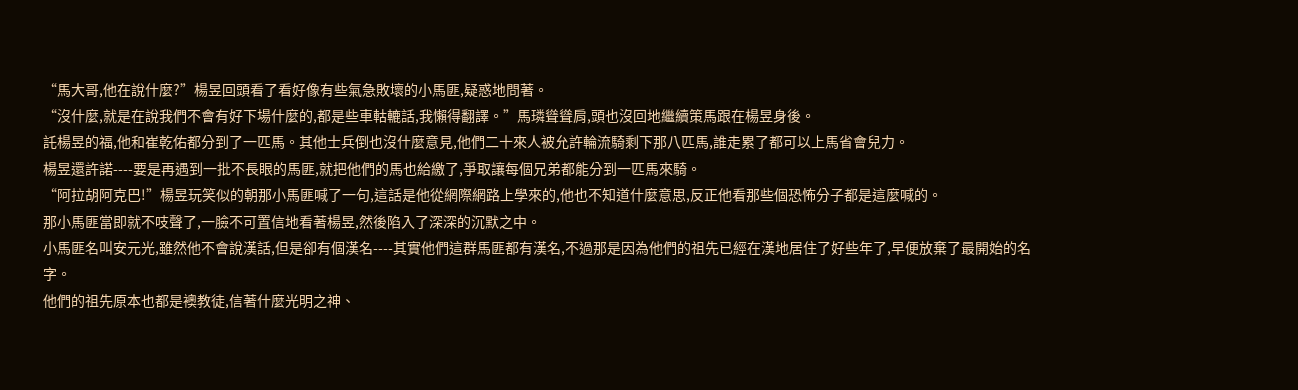“馬大哥,他在說什麼?”楊昱回頭看了看好像有些氣急敗壞的小馬匪,疑惑地問著。
“沒什麼,就是在說我們不會有好下場什麼的,都是些車軲轆話,我懶得翻譯。”馬璘聳聳肩,頭也沒回地繼續策馬跟在楊昱身後。
託楊昱的福,他和崔乾佑都分到了一匹馬。其他士兵倒也沒什麼意見,他們二十來人被允許輪流騎剩下那八匹馬,誰走累了都可以上馬省會兒力。
楊昱還許諾----要是再遇到一批不長眼的馬匪,就把他們的馬也給繳了,爭取讓每個兄弟都能分到一匹馬來騎。
“阿拉胡阿克巴!”楊昱玩笑似的朝那小馬匪喊了一句,這話是他從網際網路上學來的,他也不知道什麼意思,反正他看那些個恐怖分子都是這麼喊的。
那小馬匪當即就不吱聲了,一臉不可置信地看著楊昱,然後陷入了深深的沉默之中。
小馬匪名叫安元光,雖然他不會說漢話,但是卻有個漢名----其實他們這群馬匪都有漢名,不過那是因為他們的祖先已經在漢地居住了好些年了,早便放棄了最開始的名字。
他們的祖先原本也都是襖教徒,信著什麼光明之神、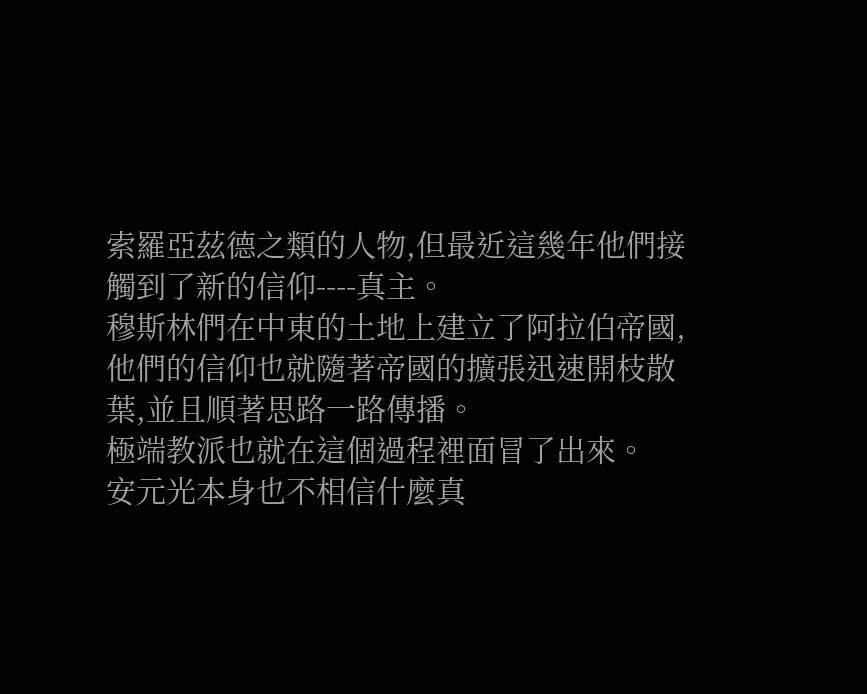索羅亞茲德之類的人物,但最近這幾年他們接觸到了新的信仰----真主。
穆斯林們在中東的土地上建立了阿拉伯帝國,他們的信仰也就隨著帝國的擴張迅速開枝散葉,並且順著思路一路傳播。
極端教派也就在這個過程裡面冒了出來。
安元光本身也不相信什麼真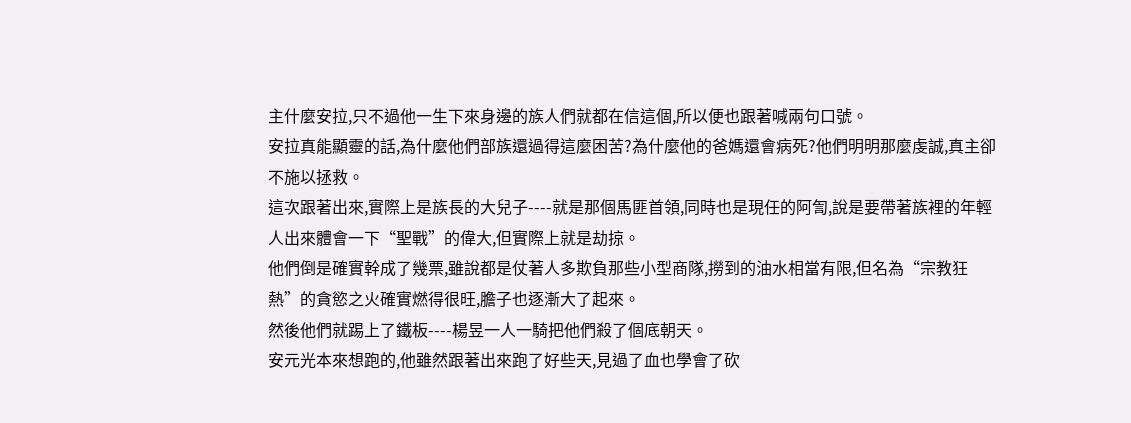主什麼安拉,只不過他一生下來身邊的族人們就都在信這個,所以便也跟著喊兩句口號。
安拉真能顯靈的話,為什麼他們部族還過得這麼困苦?為什麼他的爸媽還會病死?他們明明那麼虔誠,真主卻不施以拯救。
這次跟著出來,實際上是族長的大兒子----就是那個馬匪首領,同時也是現任的阿訇,說是要帶著族裡的年輕人出來體會一下“聖戰”的偉大,但實際上就是劫掠。
他們倒是確實幹成了幾票,雖說都是仗著人多欺負那些小型商隊,撈到的油水相當有限,但名為“宗教狂熱”的貪慾之火確實燃得很旺,膽子也逐漸大了起來。
然後他們就踢上了鐵板----楊昱一人一騎把他們殺了個底朝天。
安元光本來想跑的,他雖然跟著出來跑了好些天,見過了血也學會了砍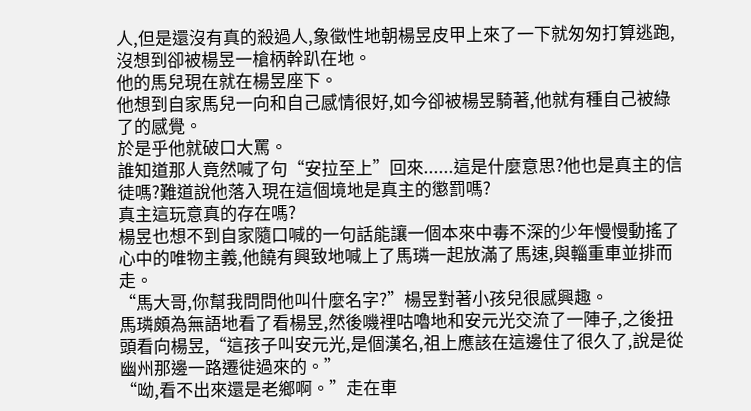人,但是還沒有真的殺過人,象徵性地朝楊昱皮甲上來了一下就匆匆打算逃跑,沒想到卻被楊昱一槍柄幹趴在地。
他的馬兒現在就在楊昱座下。
他想到自家馬兒一向和自己感情很好,如今卻被楊昱騎著,他就有種自己被綠了的感覺。
於是乎他就破口大罵。
誰知道那人竟然喊了句“安拉至上”回來......這是什麼意思?他也是真主的信徒嗎?難道說他落入現在這個境地是真主的懲罰嗎?
真主這玩意真的存在嗎?
楊昱也想不到自家隨口喊的一句話能讓一個本來中毒不深的少年慢慢動搖了心中的唯物主義,他饒有興致地喊上了馬璘一起放滿了馬速,與輜重車並排而走。
“馬大哥,你幫我問問他叫什麼名字?”楊昱對著小孩兒很感興趣。
馬璘頗為無語地看了看楊昱,然後嘰裡咕嚕地和安元光交流了一陣子,之後扭頭看向楊昱,“這孩子叫安元光,是個漢名,祖上應該在這邊住了很久了,說是從幽州那邊一路遷徙過來的。”
“呦,看不出來還是老鄉啊。”走在車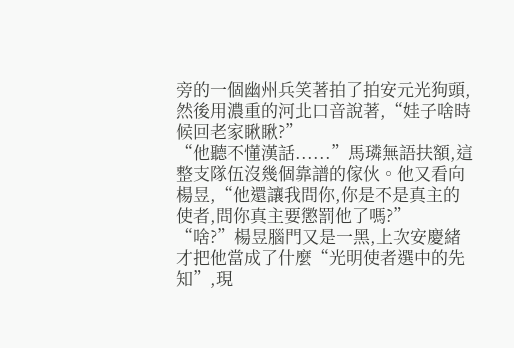旁的一個幽州兵笑著拍了拍安元光狗頭,然後用濃重的河北口音說著,“娃子啥時候回老家瞅瞅?”
“他聽不懂漢話......”馬璘無語扶額,這整支隊伍沒幾個靠譜的傢伙。他又看向楊昱,“他還讓我問你,你是不是真主的使者,問你真主要懲罰他了嗎?”
“啥?”楊昱腦門又是一黑,上次安慶緒才把他當成了什麼“光明使者選中的先知”,現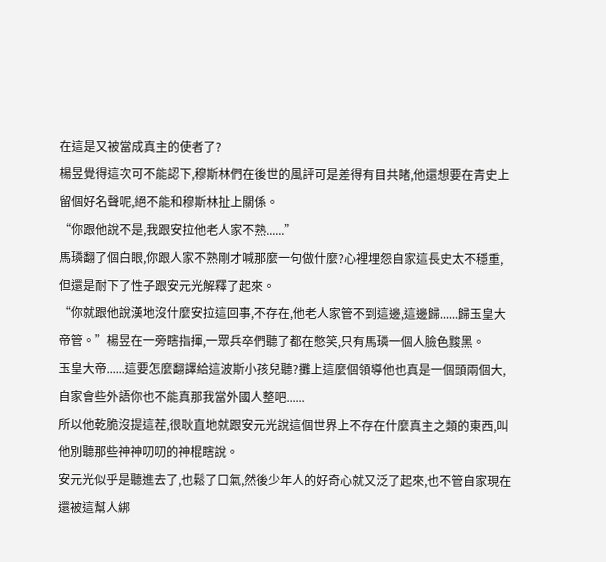在這是又被當成真主的使者了?
楊昱覺得這次可不能認下,穆斯林們在後世的風評可是差得有目共睹,他還想要在青史上留個好名聲呢,絕不能和穆斯林扯上關係。
“你跟他說不是,我跟安拉他老人家不熟......”
馬璘翻了個白眼,你跟人家不熟剛才喊那麼一句做什麼?心裡埋怨自家這長史太不穩重,但還是耐下了性子跟安元光解釋了起來。
“你就跟他說漢地沒什麼安拉這回事,不存在,他老人家管不到這邊,這邊歸......歸玉皇大帝管。”楊昱在一旁瞎指揮,一眾兵卒們聽了都在憋笑,只有馬璘一個人臉色黢黑。
玉皇大帝......這要怎麼翻譯給這波斯小孩兒聽?攤上這麼個領導他也真是一個頭兩個大,自家會些外語你也不能真那我當外國人整吧......
所以他乾脆沒提這茬,很耿直地就跟安元光說這個世界上不存在什麼真主之類的東西,叫他別聽那些神神叨叨的神棍瞎說。
安元光似乎是聽進去了,也鬆了口氣,然後少年人的好奇心就又泛了起來,也不管自家現在還被這幫人綁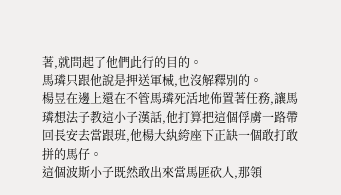著,就問起了他們此行的目的。
馬璘只跟他說是押送軍械,也沒解釋別的。
楊昱在邊上還在不管馬璘死活地佈置著任務,讓馬璘想法子教這小子漢話,他打算把這個俘虜一路帶回長安去當跟班,他楊大紈絝座下正缺一個敢打敢拼的馬仔。
這個波斯小子既然敢出來當馬匪砍人,那領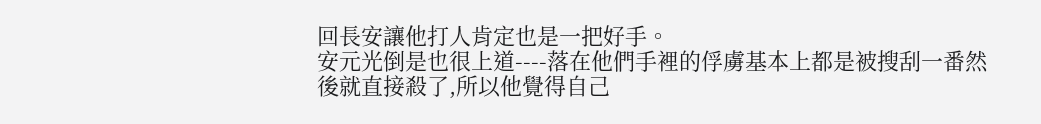回長安讓他打人肯定也是一把好手。
安元光倒是也很上道----落在他們手裡的俘虜基本上都是被搜刮一番然後就直接殺了,所以他覺得自己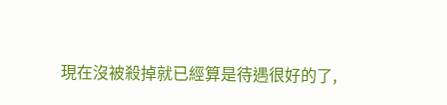現在沒被殺掉就已經算是待遇很好的了,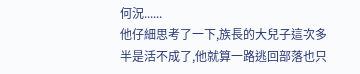何況......
他仔細思考了一下,族長的大兒子這次多半是活不成了,他就算一路逃回部落也只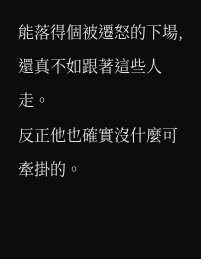能落得個被遷怒的下場,還真不如跟著這些人走。
反正他也確實沒什麼可牽掛的。